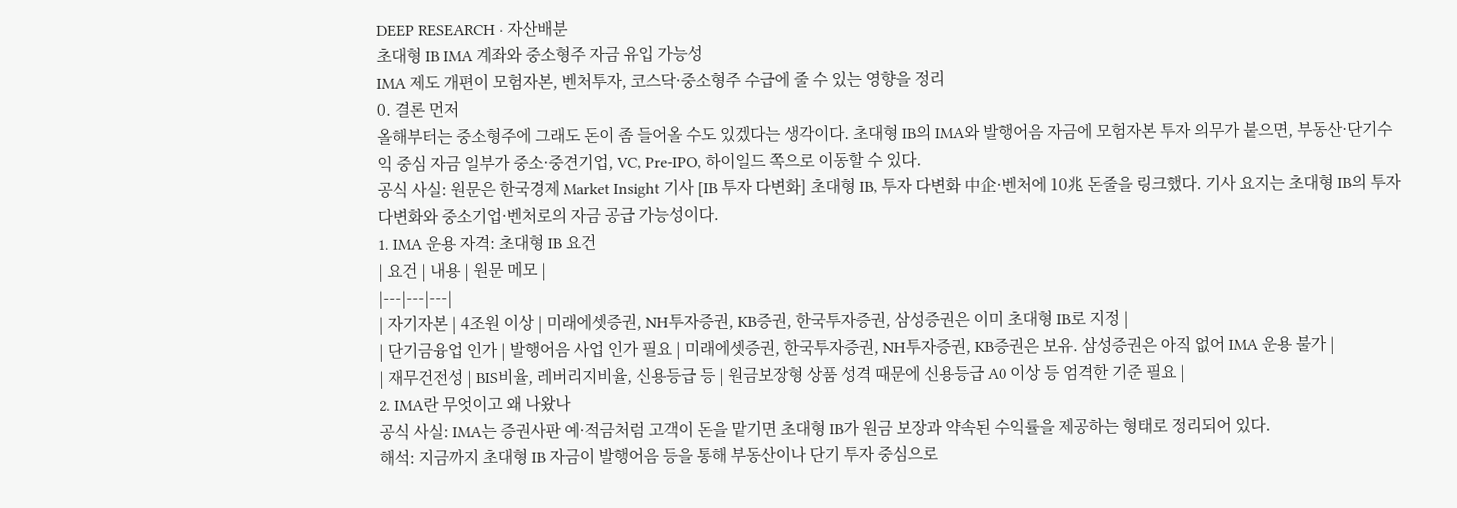DEEP RESEARCH · 자산배분
초대형 IB IMA 계좌와 중소형주 자금 유입 가능성
IMA 제도 개편이 모험자본, 벤처투자, 코스닥·중소형주 수급에 줄 수 있는 영향을 정리
0. 결론 먼저
올해부터는 중소형주에 그래도 돈이 좀 들어올 수도 있겠다는 생각이다. 초대형 IB의 IMA와 발행어음 자금에 모험자본 투자 의무가 붙으면, 부동산·단기수익 중심 자금 일부가 중소·중견기업, VC, Pre-IPO, 하이일드 쪽으로 이동할 수 있다.
공식 사실: 원문은 한국경제 Market Insight 기사 [IB 투자 다변화] 초대형 IB, 투자 다변화 中企·벤처에 10兆 돈줄을 링크했다. 기사 요지는 초대형 IB의 투자 다변화와 중소기업·벤처로의 자금 공급 가능성이다.
1. IMA 운용 자격: 초대형 IB 요건
| 요건 | 내용 | 원문 메모 |
|---|---|---|
| 자기자본 | 4조원 이상 | 미래에셋증권, NH투자증권, KB증권, 한국투자증권, 삼성증권은 이미 초대형 IB로 지정 |
| 단기금융업 인가 | 발행어음 사업 인가 필요 | 미래에셋증권, 한국투자증권, NH투자증권, KB증권은 보유. 삼성증권은 아직 없어 IMA 운용 불가 |
| 재무건전성 | BIS비율, 레버리지비율, 신용등급 등 | 원금보장형 상품 성격 때문에 신용등급 A0 이상 등 엄격한 기준 필요 |
2. IMA란 무엇이고 왜 나왔나
공식 사실: IMA는 증권사판 예·적금처럼 고객이 돈을 맡기면 초대형 IB가 원금 보장과 약속된 수익률을 제공하는 형태로 정리되어 있다.
해석: 지금까지 초대형 IB 자금이 발행어음 등을 통해 부동산이나 단기 투자 중심으로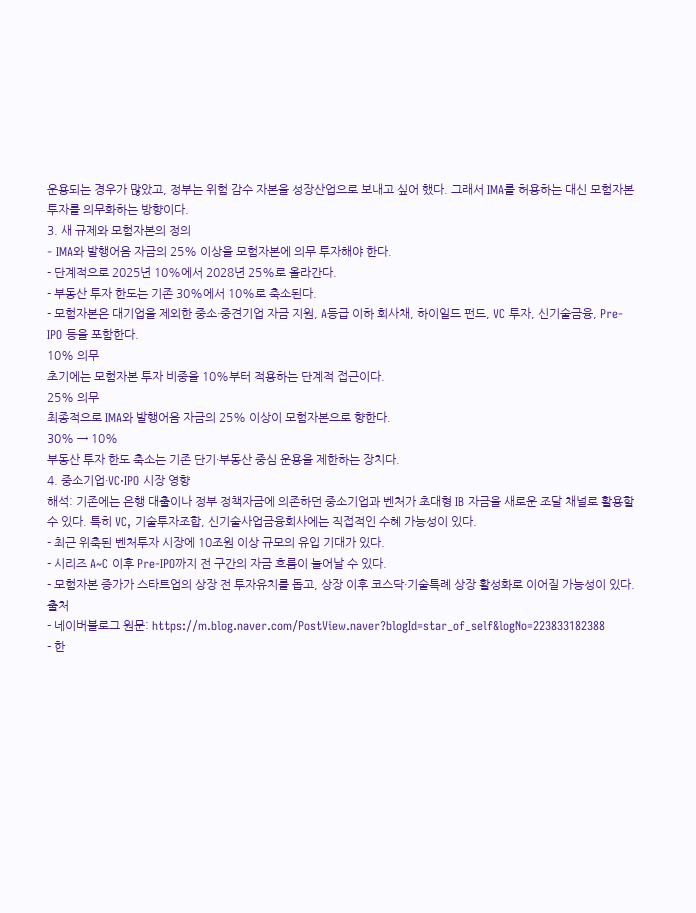운용되는 경우가 많았고, 정부는 위험 감수 자본을 성장산업으로 보내고 싶어 했다. 그래서 IMA를 허용하는 대신 모험자본 투자를 의무화하는 방향이다.
3. 새 규제와 모험자본의 정의
- IMA와 발행어음 자금의 25% 이상을 모험자본에 의무 투자해야 한다.
- 단계적으로 2025년 10%에서 2028년 25%로 올라간다.
- 부동산 투자 한도는 기존 30%에서 10%로 축소된다.
- 모험자본은 대기업을 제외한 중소·중견기업 자금 지원, A등급 이하 회사채, 하이일드 펀드, VC 투자, 신기술금융, Pre-IPO 등을 포함한다.
10% 의무
초기에는 모험자본 투자 비중을 10%부터 적용하는 단계적 접근이다.
25% 의무
최종적으로 IMA와 발행어음 자금의 25% 이상이 모험자본으로 향한다.
30% → 10%
부동산 투자 한도 축소는 기존 단기·부동산 중심 운용을 제한하는 장치다.
4. 중소기업·VC·IPO 시장 영향
해석: 기존에는 은행 대출이나 정부 정책자금에 의존하던 중소기업과 벤처가 초대형 IB 자금을 새로운 조달 채널로 활용할 수 있다. 특히 VC, 기술투자조합, 신기술사업금융회사에는 직접적인 수혜 가능성이 있다.
- 최근 위축된 벤처투자 시장에 10조원 이상 규모의 유입 기대가 있다.
- 시리즈 A~C 이후 Pre-IPO까지 전 구간의 자금 흐름이 늘어날 수 있다.
- 모험자본 증가가 스타트업의 상장 전 투자유치를 돕고, 상장 이후 코스닥·기술특례 상장 활성화로 이어질 가능성이 있다.
출처
- 네이버블로그 원문: https://m.blog.naver.com/PostView.naver?blogId=star_of_self&logNo=223833182388
- 한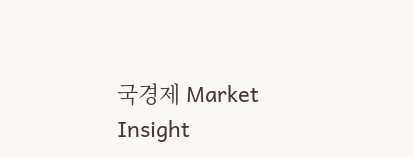국경제 Market Insight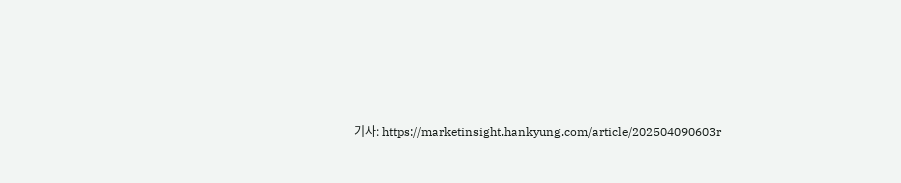기사: https://marketinsight.hankyung.com/article/202504090603r